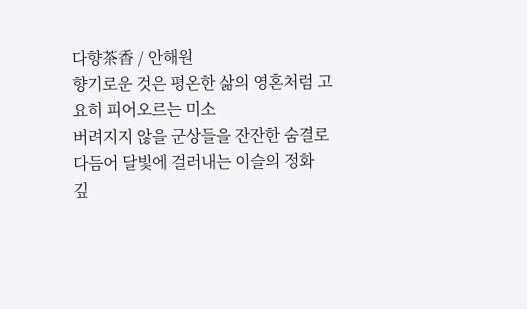다향茶香 / 안해원
향기로운 것은 평온한 삶의 영혼처럼 고요히 피어오르는 미소
버려지지 않을 군상들을 잔잔한 숨결로 다듬어 달빛에 걸러내는 이슬의 정화
깊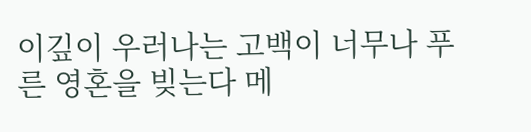이깊이 우러나는 고백이 너무나 푸른 영혼을 빚는다 메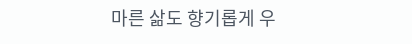마른 삶도 향기롭게 우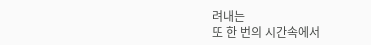려내는
또 한 번의 시간속에서